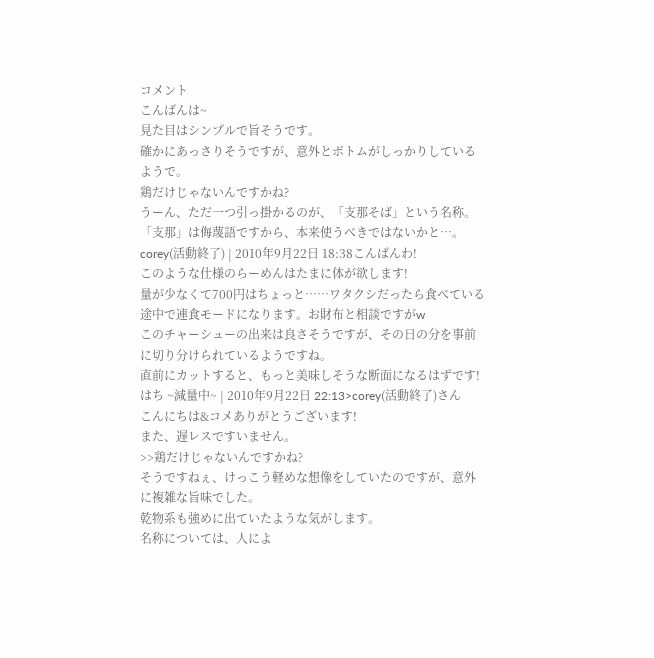コメント
こんばんは~
見た目はシンプルで旨そうです。
確かにあっさりそうですが、意外とボトムがしっかりしているようで。
鶏だけじゃないんですかね?
うーん、ただ一つ引っ掛かるのが、「支那そば」という名称。
「支那」は侮蔑語ですから、本来使うべきではないかと…。
corey(活動終了) | 2010年9月22日 18:38こんばんわ!
このような仕様のらーめんはたまに体が欲します!
量が少なくて700円はちょっと……ワタクシだったら食べている途中で連食モードになります。お財布と相談ですがw
このチャーシューの出来は良さそうですが、その日の分を事前に切り分けられているようですね。
直前にカットすると、もっと美味しそうな断面になるはずです!
はち ~減量中~ | 2010年9月22日 22:13>corey(活動終了)さん
こんにちは&コメありがとうございます!
また、遅レスですいません。
>>鶏だけじゃないんですかね?
そうですねぇ、けっこう軽めな想像をしていたのですが、意外に複雑な旨味でした。
乾物系も強めに出ていたような気がします。
名称については、人によ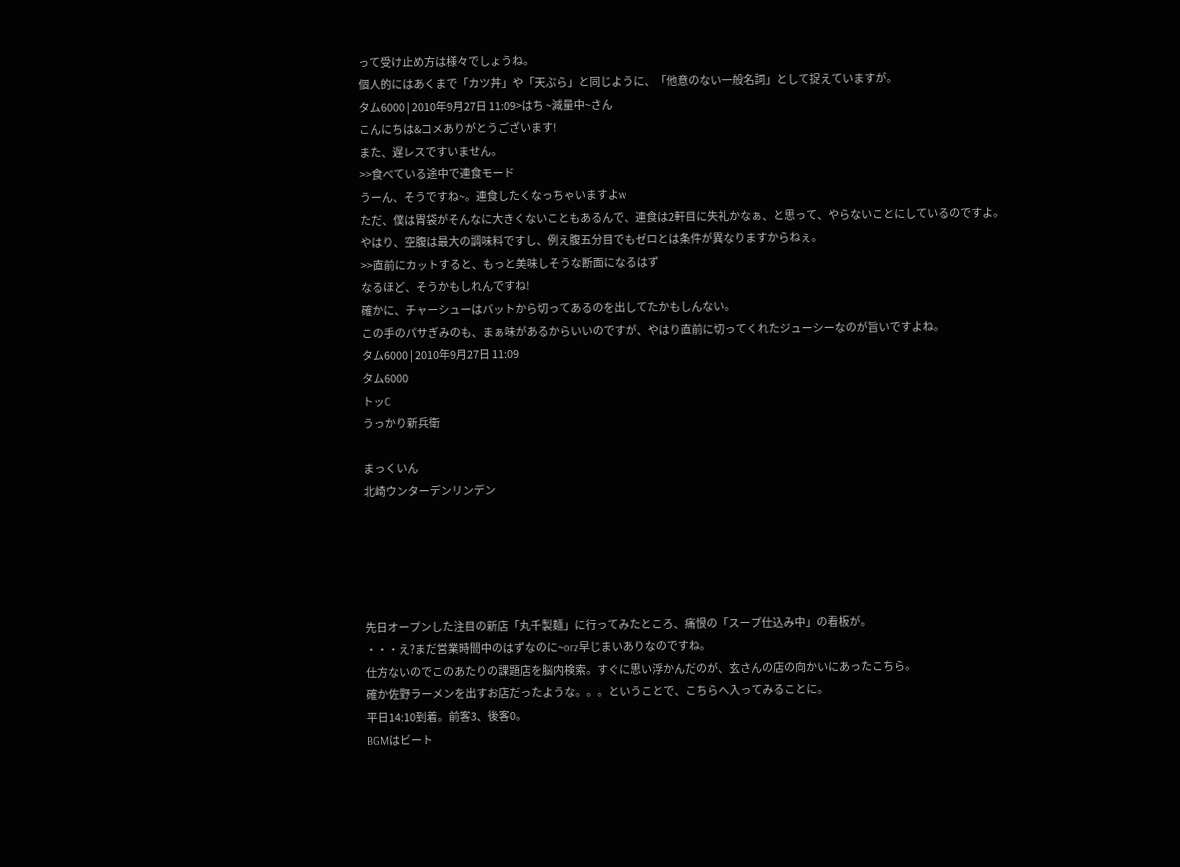って受け止め方は様々でしょうね。
個人的にはあくまで「カツ丼」や「天ぷら」と同じように、「他意のない一般名詞」として捉えていますが。
タム6000 | 2010年9月27日 11:09>はち ~減量中~さん
こんにちは&コメありがとうございます!
また、遅レスですいません。
>>食べている途中で連食モード
うーん、そうですね~。連食したくなっちゃいますよw
ただ、僕は胃袋がそんなに大きくないこともあるんで、連食は2軒目に失礼かなぁ、と思って、やらないことにしているのですよ。
やはり、空腹は最大の調味料ですし、例え腹五分目でもゼロとは条件が異なりますからねぇ。
>>直前にカットすると、もっと美味しそうな断面になるはず
なるほど、そうかもしれんですね!
確かに、チャーシューはバットから切ってあるのを出してたかもしんない。
この手のパサぎみのも、まぁ味があるからいいのですが、やはり直前に切ってくれたジューシーなのが旨いですよね。
タム6000 | 2010年9月27日 11:09
タム6000
トッC
うっかり新兵衛

まっくいん
北崎ウンターデンリンデン





先日オープンした注目の新店「丸千製麺」に行ってみたところ、痛恨の「スープ仕込み中」の看板が。
・・・え?まだ営業時間中のはずなのに~orz早じまいありなのですね。
仕方ないのでこのあたりの課題店を脳内検索。すぐに思い浮かんだのが、玄さんの店の向かいにあったこちら。
確か佐野ラーメンを出すお店だったような。。。ということで、こちらへ入ってみることに。
平日14:10到着。前客3、後客0。
BGMはビート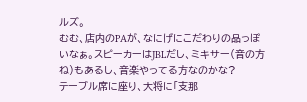ルズ。
むむ、店内のPAが、なにげにこだわりの品っぽいなぁ。スピーカーはJBLだし、ミキサー(音の方ね)もあるし、音楽やってる方なのかな?
テーブル席に座り、大将に「支那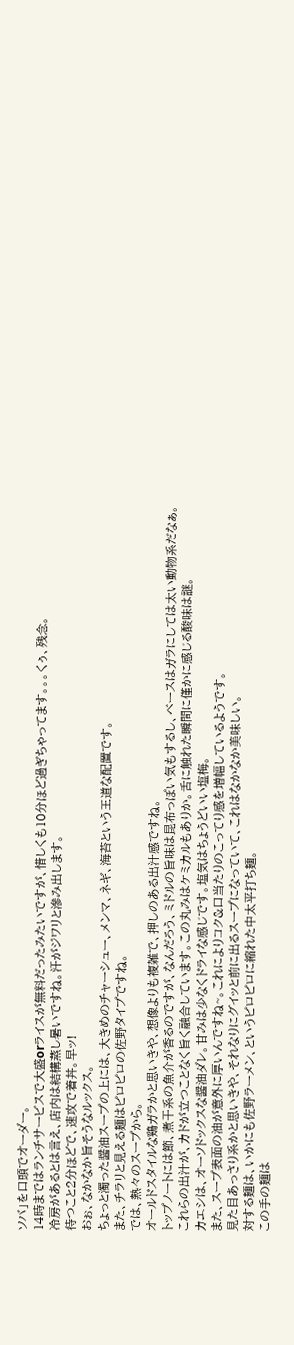ソバ」を口頭でオーダー。
14時まではランチサービスで大盛orライスが無料だったみたいですが、惜しくも10分ほど過ぎちゃってます。。。くぅ、残念。
冷房があるとは言え、店内は結構蒸し暑いですね。汗がジワリと滲み出します。
待つこと2分ほどで、速攻で着丼。早ッ!
おぉ、なかなか旨そうなルックス。
ちょっと濁った醤油スープの上には、大きめのチャーシュー、メンマ、ネギ、海苔という王道な配置です。
また、チラリと見える麺はピロピロの佐野タイプですね。
では、熱々のスープから。
オールドスタイルな鶏ガラかと思いきや、想像よりも複雑で、押しのある出汁感ですね。
トップノートには節、煮干系の魚介が香るのですが、なんだろう、ミドルの旨味は昆布っぽい気もするし、ベースはガラにしては太い動物系だなぁ。
これらの出汁が、カドが立つことなく旨く融合しています。この丸みはケミカルもありか。舌に触れた瞬間に僅かに感じる酸味は謎。
カエシは、オーソドックスな醤油ダレ。甘みは少なくドライな感じです。塩気はちょうどいい塩梅。
また、スープ表面の油が意外に厚いんですね~。これによりコク&口当たりのこってり感を増幅しているようです。
見た目あっさり系かと思いきや、それなりにグイッと前に出るスープになっていて、これはなかなか美味しい。
対する麺は、いかにも佐野ラーメン、というピロピロに縮れた中太平打ち麺。
この手の麺は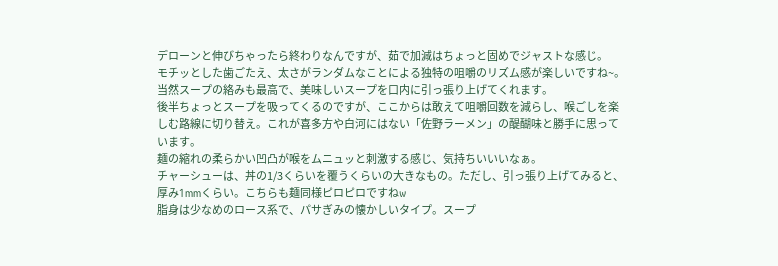デローンと伸びちゃったら終わりなんですが、茹で加減はちょっと固めでジャストな感じ。
モチッとした歯ごたえ、太さがランダムなことによる独特の咀嚼のリズム感が楽しいですね~。
当然スープの絡みも最高で、美味しいスープを口内に引っ張り上げてくれます。
後半ちょっとスープを吸ってくるのですが、ここからは敢えて咀嚼回数を減らし、喉ごしを楽しむ路線に切り替え。これが喜多方や白河にはない「佐野ラーメン」の醍醐味と勝手に思っています。
麺の縮れの柔らかい凹凸が喉をムニュッと刺激する感じ、気持ちいいいなぁ。
チャーシューは、丼の1/3くらいを覆うくらいの大きなもの。ただし、引っ張り上げてみると、厚み1mmくらい。こちらも麺同様ピロピロですねw
脂身は少なめのロース系で、パサぎみの懐かしいタイプ。スープ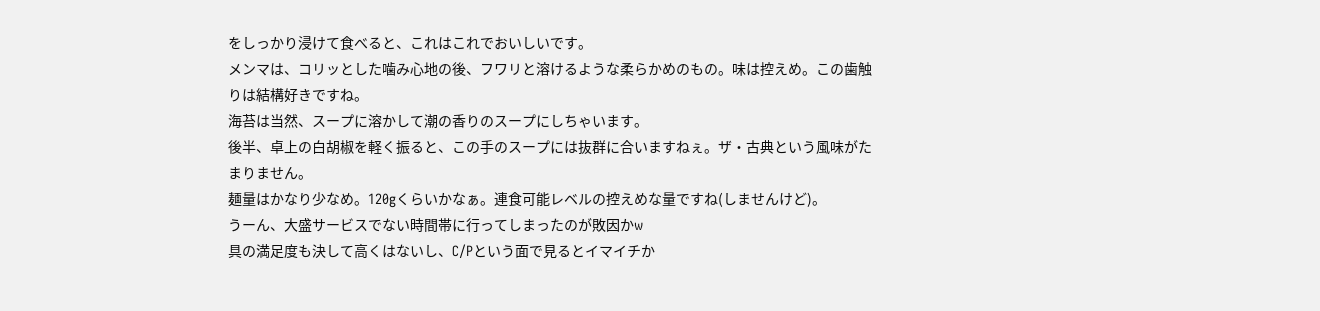をしっかり浸けて食べると、これはこれでおいしいです。
メンマは、コリッとした噛み心地の後、フワリと溶けるような柔らかめのもの。味は控えめ。この歯触りは結構好きですね。
海苔は当然、スープに溶かして潮の香りのスープにしちゃいます。
後半、卓上の白胡椒を軽く振ると、この手のスープには抜群に合いますねぇ。ザ・古典という風味がたまりません。
麺量はかなり少なめ。120gくらいかなぁ。連食可能レベルの控えめな量ですね(しませんけど)。
うーん、大盛サービスでない時間帯に行ってしまったのが敗因かw
具の満足度も決して高くはないし、C/Pという面で見るとイマイチか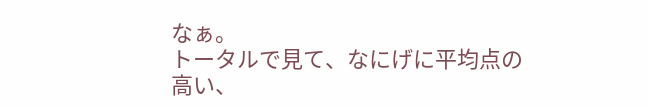なぁ。
トータルで見て、なにげに平均点の高い、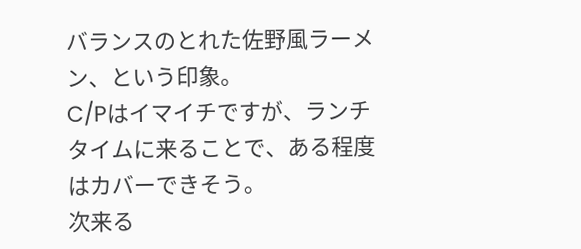バランスのとれた佐野風ラーメン、という印象。
C/Pはイマイチですが、ランチタイムに来ることで、ある程度はカバーできそう。
次来る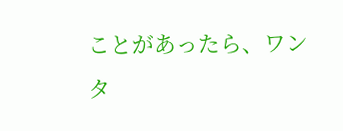ことがあったら、ワンタ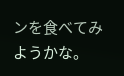ンを食べてみようかな。